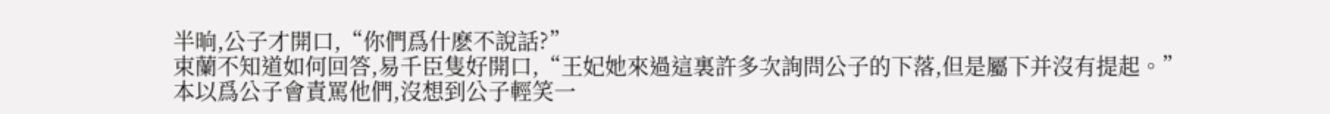半晌,公子才開口,“你們爲什麽不說話?”
束蘭不知道如何回答,易千臣隻好開口,“王妃她來過這裏許多次詢問公子的下落,但是屬下并沒有提起。”
本以爲公子會責罵他們,沒想到公子輕笑一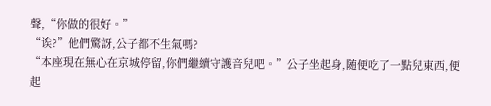聲,“你做的很好。”
“诶?”他們驚訝,公子都不生氣嗎?
“本座現在無心在京城停留,你們繼續守護音兒吧。”公子坐起身,随便吃了一點兒東西,便起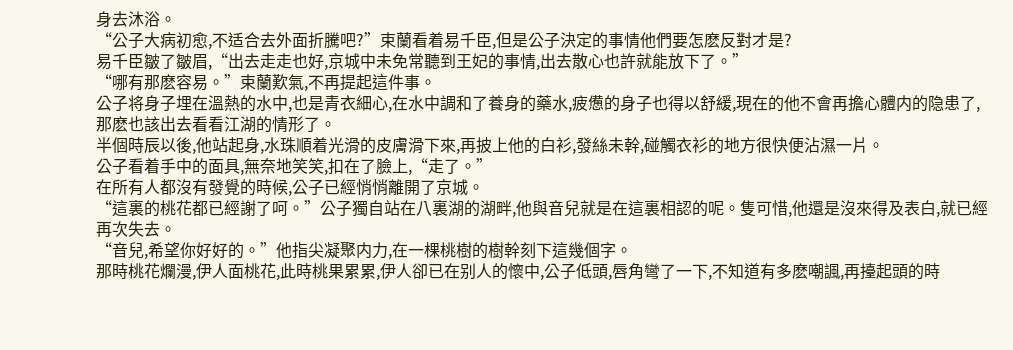身去沐浴。
“公子大病初愈,不适合去外面折騰吧?”束蘭看着易千臣,但是公子決定的事情他們要怎麽反對才是?
易千臣皺了皺眉,“出去走走也好,京城中未免常聽到王妃的事情,出去散心也許就能放下了。”
“哪有那麽容易。”束蘭歎氣,不再提起這件事。
公子将身子埋在溫熱的水中,也是青衣細心,在水中調和了養身的藥水,疲憊的身子也得以舒緩,現在的他不會再擔心體内的隐患了,那麽也該出去看看江湖的情形了。
半個時辰以後,他站起身,水珠順着光滑的皮膚滑下來,再披上他的白衫,發絲未幹,碰觸衣衫的地方很快便沾濕一片。
公子看着手中的面具,無奈地笑笑,扣在了臉上,“走了。”
在所有人都沒有發覺的時候,公子已經悄悄離開了京城。
“這裏的桃花都已經謝了呵。”公子獨自站在八裏湖的湖畔,他與音兒就是在這裏相認的呢。隻可惜,他還是沒來得及表白,就已經再次失去。
“音兒,希望你好好的。”他指尖凝聚内力,在一棵桃樹的樹幹刻下這幾個字。
那時桃花爛漫,伊人面桃花,此時桃果累累,伊人卻已在别人的懷中,公子低頭,唇角彎了一下,不知道有多麽嘲諷,再擡起頭的時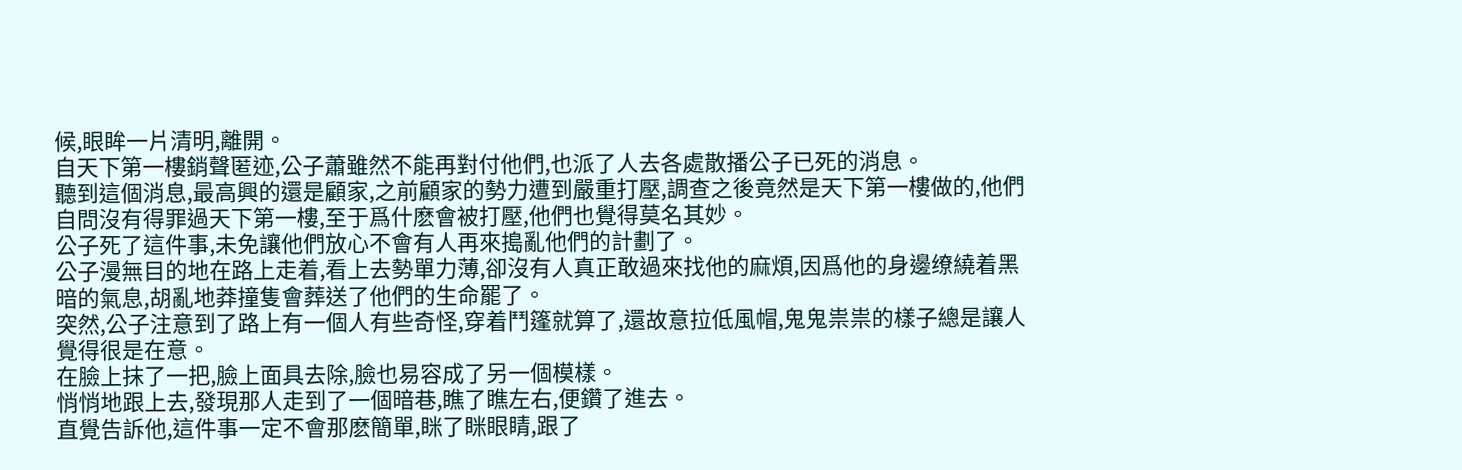候,眼眸一片清明,離開。
自天下第一樓銷聲匿迹,公子蕭雖然不能再對付他們,也派了人去各處散播公子已死的消息。
聽到這個消息,最高興的還是顧家,之前顧家的勢力遭到嚴重打壓,調查之後竟然是天下第一樓做的,他們自問沒有得罪過天下第一樓,至于爲什麽會被打壓,他們也覺得莫名其妙。
公子死了這件事,未免讓他們放心不會有人再來搗亂他們的計劃了。
公子漫無目的地在路上走着,看上去勢單力薄,卻沒有人真正敢過來找他的麻煩,因爲他的身邊缭繞着黑暗的氣息,胡亂地莽撞隻會葬送了他們的生命罷了。
突然,公子注意到了路上有一個人有些奇怪,穿着鬥篷就算了,還故意拉低風帽,鬼鬼祟祟的樣子總是讓人覺得很是在意。
在臉上抹了一把,臉上面具去除,臉也易容成了另一個模樣。
悄悄地跟上去,發現那人走到了一個暗巷,瞧了瞧左右,便鑽了進去。
直覺告訴他,這件事一定不會那麽簡單,眯了眯眼睛,跟了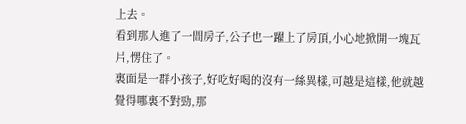上去。
看到那人進了一間房子,公子也一躍上了房頂,小心地掀開一塊瓦片,愣住了。
裏面是一群小孩子,好吃好喝的沒有一絲異樣,可越是這樣,他就越覺得哪裏不對勁,那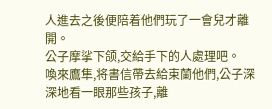人進去之後便陪着他們玩了一會兒才離開。
公子摩挲下颌,交給手下的人處理吧。
喚來鷹隼,将書信帶去給束蘭他們,公子深深地看一眼那些孩子,離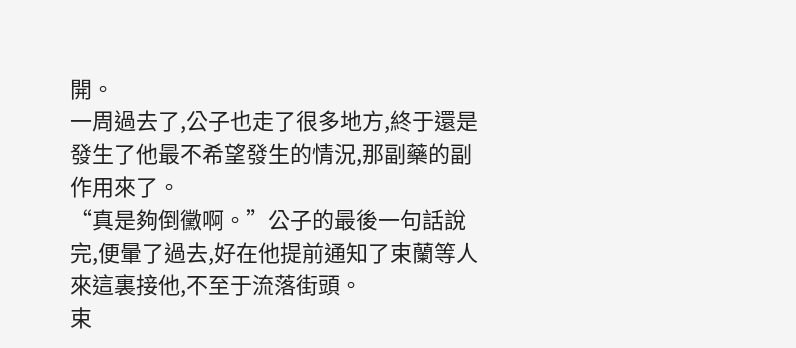開。
一周過去了,公子也走了很多地方,終于還是發生了他最不希望發生的情況,那副藥的副作用來了。
“真是夠倒黴啊。”公子的最後一句話說完,便暈了過去,好在他提前通知了束蘭等人來這裏接他,不至于流落街頭。
束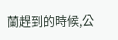蘭趕到的時候,公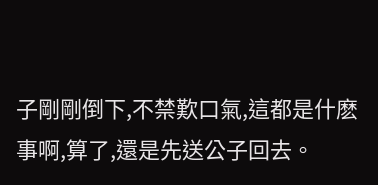子剛剛倒下,不禁歎口氣,這都是什麽事啊,算了,還是先送公子回去。